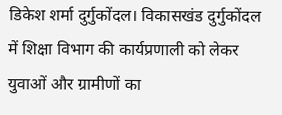डिकेश शर्मा दुर्गुकोंदल। विकासखंड दुर्गुकोंदल में शिक्षा विभाग की कार्यप्रणाली को लेकर युवाओं और ग्रामीणों का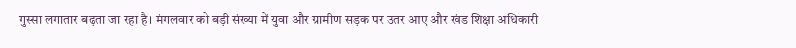गुस्सा लगातार बढ़ता जा रहा है। मंगलवार को बड़ी संख्या में युवा और ग्रामीण सड़क पर उतर आए और खंड शिक्षा अधिकारी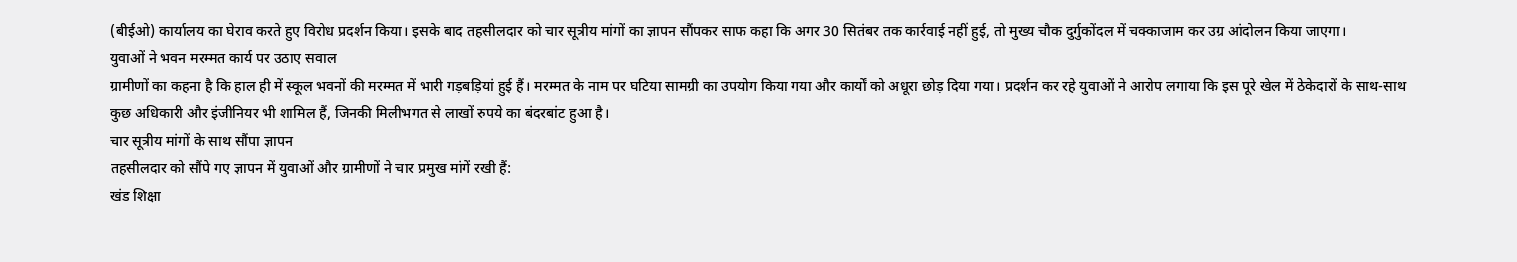(बीईओ) कार्यालय का घेराव करते हुए विरोध प्रदर्शन किया। इसके बाद तहसीलदार को चार सूत्रीय मांगों का ज्ञापन सौंपकर साफ कहा कि अगर 30 सितंबर तक कार्रवाई नहीं हुई, तो मुख्य चौक दुर्गुकोंदल में चक्काजाम कर उग्र आंदोलन किया जाएगा।
युवाओं ने भवन मरम्मत कार्य पर उठाए सवाल
ग्रामीणों का कहना है कि हाल ही में स्कूल भवनों की मरम्मत में भारी गड़बड़ियां हुई हैं। मरम्मत के नाम पर घटिया सामग्री का उपयोग किया गया और कार्यों को अधूरा छोड़ दिया गया। प्रदर्शन कर रहे युवाओं ने आरोप लगाया कि इस पूरे खेल में ठेकेदारों के साथ-साथ कुछ अधिकारी और इंजीनियर भी शामिल हैं, जिनकी मिलीभगत से लाखों रुपये का बंदरबांट हुआ है।
चार सूत्रीय मांगों के साथ सौंपा ज्ञापन
तहसीलदार को सौंपे गए ज्ञापन में युवाओं और ग्रामीणों ने चार प्रमुख मांगें रखी हैं:
खंड शिक्षा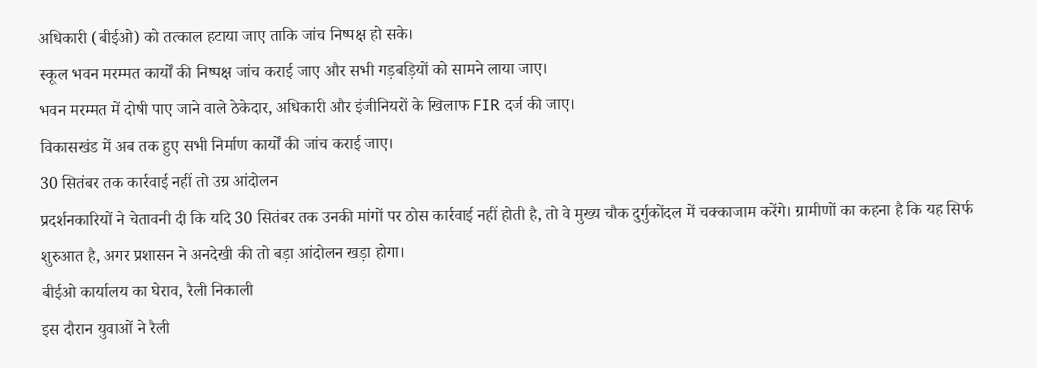अधिकारी (बीईओ) को तत्काल हटाया जाए ताकि जांच निष्पक्ष हो सके।
स्कूल भवन मरम्मत कार्यों की निष्पक्ष जांच कराई जाए और सभी गड़बड़ियों को सामने लाया जाए।
भवन मरम्मत में दोषी पाए जाने वाले ठेकेदार, अधिकारी और इंजीनियरों के खिलाफ FIR दर्ज की जाए।
विकासखंड में अब तक हुए सभी निर्माण कार्यों की जांच कराई जाए।
30 सितंबर तक कार्रवाई नहीं तो उग्र आंदोलन
प्रदर्शनकारियों ने चेतावनी दी कि यदि 30 सितंबर तक उनकी मांगों पर ठोस कार्रवाई नहीं होती है, तो वे मुख्य चौक दुर्गुकोंदल में चक्काजाम करेंगे। ग्रामीणों का कहना है कि यह सिर्फ शुरुआत है, अगर प्रशासन ने अनदेखी की तो बड़ा आंदोलन खड़ा होगा।
बीईओ कार्यालय का घेराव, रैली निकाली
इस दौरान युवाओं ने रैली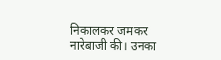निकालकर जमकर नारेबाजी की। उनका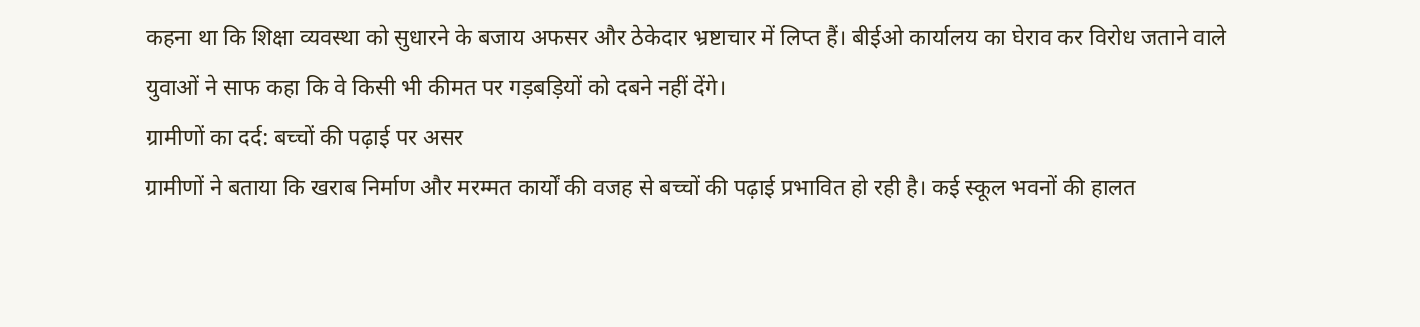कहना था कि शिक्षा व्यवस्था को सुधारने के बजाय अफसर और ठेकेदार भ्रष्टाचार में लिप्त हैं। बीईओ कार्यालय का घेराव कर विरोध जताने वाले युवाओं ने साफ कहा कि वे किसी भी कीमत पर गड़बड़ियों को दबने नहीं देंगे।
ग्रामीणों का दर्द: बच्चों की पढ़ाई पर असर
ग्रामीणों ने बताया कि खराब निर्माण और मरम्मत कार्यों की वजह से बच्चों की पढ़ाई प्रभावित हो रही है। कई स्कूल भवनों की हालत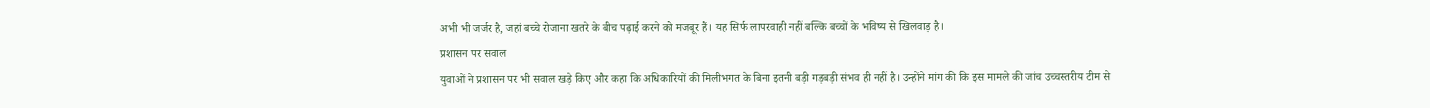अभी भी जर्जर है, जहां बच्चे रोजाना खतरे के बीच पढ़ाई करने को मजबूर हैं। यह सिर्फ लापरवाही नहीं बल्कि बच्चों के भविष्य से खिलवाड़ है।
प्रशासन पर सवाल
युवाओं ने प्रशासन पर भी सवाल खड़े किए और कहा कि अधिकारियों की मिलीभगत के बिना इतनी बड़ी गड़बड़ी संभव ही नहीं है। उन्होंने मांग की कि इस मामले की जांच उच्चस्तरीय टीम से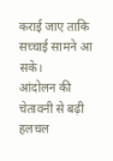कराई जाए ताकि सच्चाई सामने आ सके।
आंदोलन की चेतावनी से बढ़ी हलचल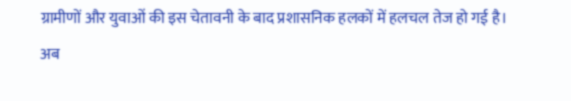ग्रामीणों और युवाओं की इस चेतावनी के बाद प्रशासनिक हलकों में हलचल तेज हो गई है। अब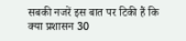सबकी नजरें इस बात पर टिकी हैं कि क्या प्रशासन 30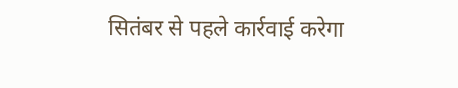सितंबर से पहले कार्रवाई करेगा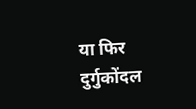या फिर दुर्गुकोंदल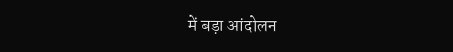में बड़ा आंदोलन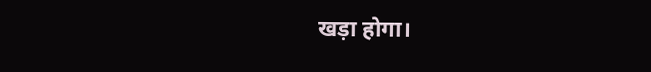खड़ा होगा।